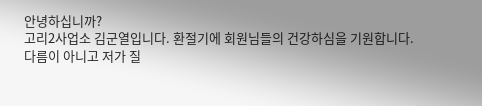안녕하십니까?
고리2사업소 김군열입니다. 환절기에 회원님들의 건강하심을 기원합니다.
다름이 아니고 저가 질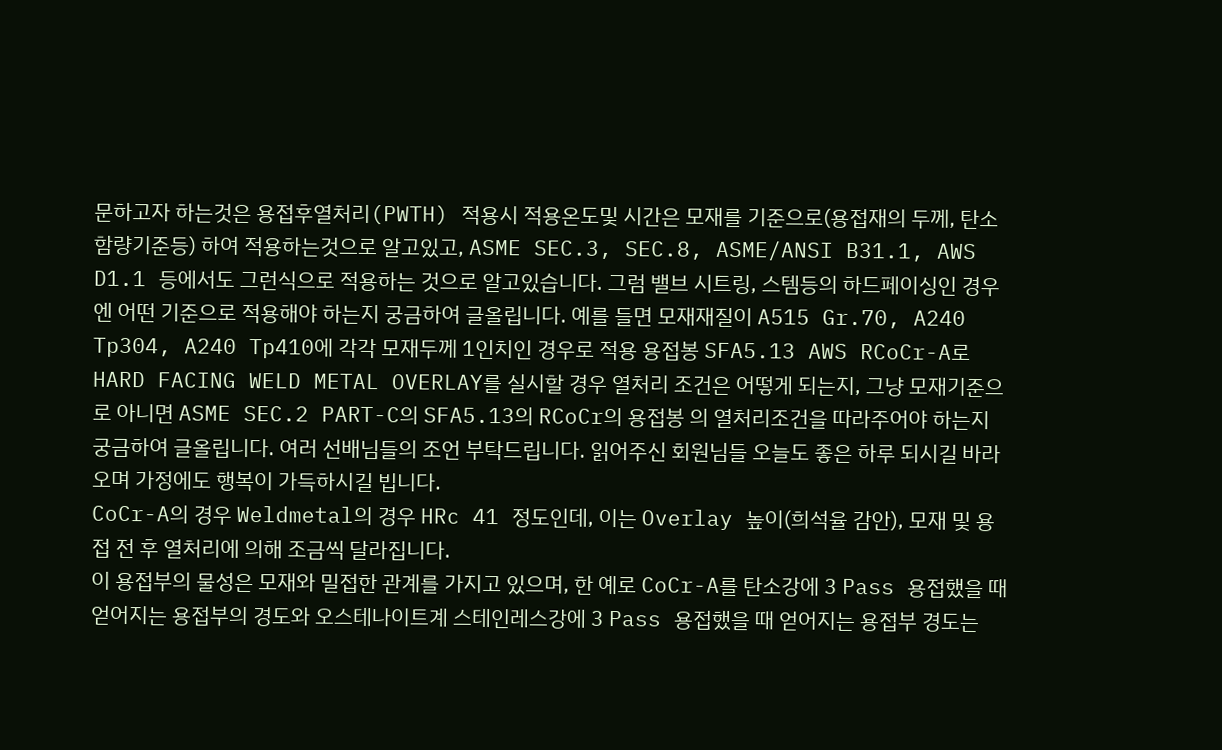문하고자 하는것은 용접후열처리(PWTH) 적용시 적용온도및 시간은 모재를 기준으로(용접재의 두께, 탄소함량기준등) 하여 적용하는것으로 알고있고, ASME SEC.3, SEC.8, ASME/ANSI B31.1, AWS D1.1 등에서도 그런식으로 적용하는 것으로 알고있습니다. 그럼 밸브 시트링, 스템등의 하드페이싱인 경우엔 어떤 기준으로 적용해야 하는지 궁금하여 글올립니다. 예를 들면 모재재질이 A515 Gr.70, A240 Tp304, A240 Tp410에 각각 모재두께 1인치인 경우로 적용 용접봉 SFA5.13 AWS RCoCr-A로 HARD FACING WELD METAL OVERLAY를 실시할 경우 열처리 조건은 어떻게 되는지, 그냥 모재기준으로 아니면 ASME SEC.2 PART-C의 SFA5.13의 RCoCr의 용접봉 의 열처리조건을 따라주어야 하는지 궁금하여 글올립니다. 여러 선배님들의 조언 부탁드립니다. 읽어주신 회원님들 오늘도 좋은 하루 되시길 바라오며 가정에도 행복이 가득하시길 빕니다.
CoCr-A의 경우 Weldmetal의 경우 HRc 41 정도인데, 이는 Overlay 높이(희석율 감안), 모재 및 용접 전 후 열처리에 의해 조금씩 달라집니다.
이 용접부의 물성은 모재와 밀접한 관계를 가지고 있으며, 한 예로 CoCr-A를 탄소강에 3 Pass 용접했을 때 얻어지는 용접부의 경도와 오스테나이트계 스테인레스강에 3 Pass 용접했을 때 얻어지는 용접부 경도는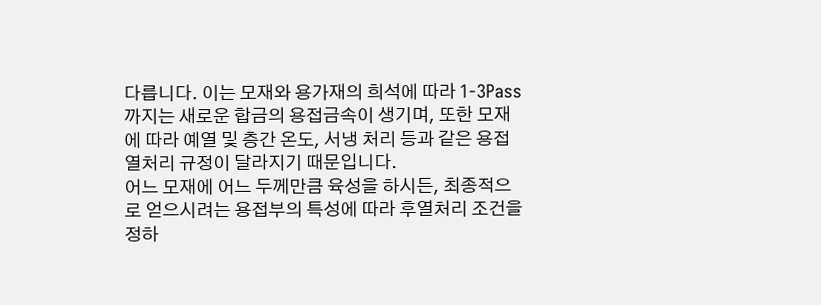다릅니다. 이는 모재와 용가재의 희석에 따라 1-3Pass까지는 새로운 합금의 용접금속이 생기며, 또한 모재에 따라 예열 및 층간 온도, 서냉 처리 등과 같은 용접 열처리 규정이 달라지기 때문입니다.
어느 모재에 어느 두께만큼 육성을 하시든, 최종적으로 얻으시려는 용접부의 특성에 따라 후열처리 조건을 정하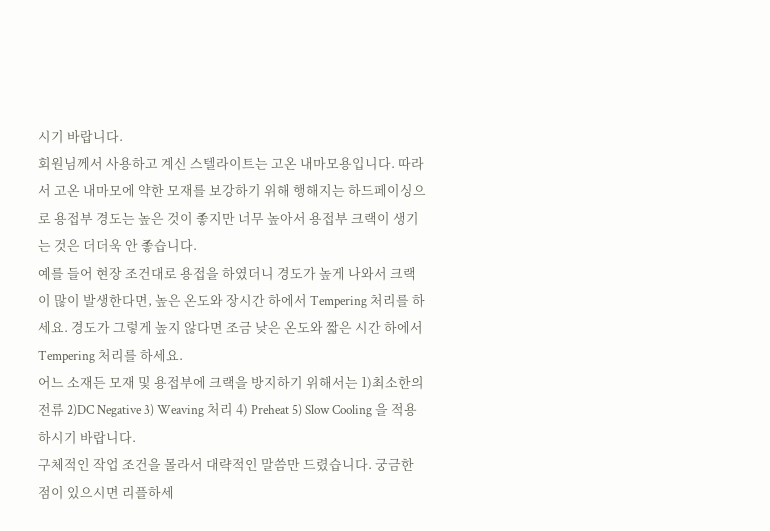시기 바랍니다.
회원님께서 사용하고 계신 스텔라이트는 고온 내마모용입니다. 따라서 고온 내마모에 약한 모재를 보강하기 위해 행해지는 하드페이싱으로 용접부 경도는 높은 것이 좋지만 너무 높아서 용접부 크랙이 생기는 것은 더더욱 안 좋습니다.
예를 들어 현장 조건대로 용접을 하였더니 경도가 높게 나와서 크랙이 많이 발생한다면, 높은 온도와 장시간 하에서 Tempering 처리를 하세요. 경도가 그렇게 높지 않다면 조금 낮은 온도와 짧은 시간 하에서 Tempering 처리를 하세요.
어느 소재든 모재 및 용접부에 크랙을 방지하기 위해서는 1)최소한의 전류 2)DC Negative 3) Weaving 처리 4) Preheat 5) Slow Cooling 을 적용하시기 바랍니다.
구체적인 작업 조건을 몰라서 대략적인 말씀만 드렸습니다. 궁금한 점이 있으시면 리플하세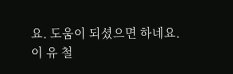요. 도움이 되셨으면 하네요.
이 유 철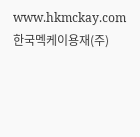www.hkmckay.com
한국멕케이용재(주)